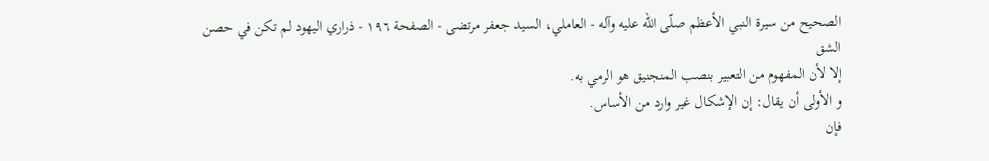الصحيح من سيرة النبي الأعظم صلّى الله عليه وآله - العاملي، السيد جعفر مرتضى - الصفحة ١٩٦ - ذراري اليهود لم تكن في حصن الشق
إلا لأن المفهوم من التعبير بنصب المنجنيق هو الرمي به.
و الأولى أن يقال: إن الإشكال غير وارد من الأساس.
فإن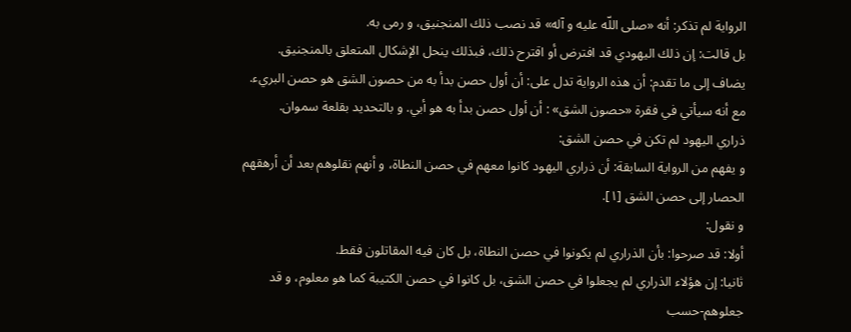الرواية لم تذكر: أنه «صلى اللّه عليه و آله» قد نصب ذلك المنجنيق، و رمى به.
بل قالت: إن ذلك اليهودي قد افترض أو اقترح ذلك، فبذلك ينحل الإشكال المتعلق بالمنجنيق.
يضاف إلى ما تقدم: أن هذه الرواية تدل على: أن أول حصن بدأ به من حصون الشق هو حصن البريء.
مع أنه سيأتي في فقرة «حصون الشق» : أن أول حصن بدأ به هو أبي. و بالتحديد بقلعة سموان.
ذراري اليهود لم تكن في حصن الشق:
و يفهم من الرواية السابقة: أن ذراري اليهود كانوا معهم في حصن النطاة، و أنهم نقلوهم بعد أن أرهقهم الحصار إلى حصن الشق [١].
و نقول:
أولا: قد صرحوا: بأن الذراري لم يكونوا في حصن النطاة، بل كان فيه المقاتلون فقط.
ثانيا: إن هؤلاء الذراري لم يجعلوا في حصن الشق، بل كانوا في حصن الكتيبة كما هو معلوم، و قد جعلوهم-حسب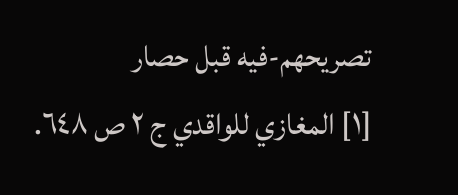تصريحهم-فيه قبل حصار
[١] المغازي للواقدي ج ٢ ص ٦٤٨.